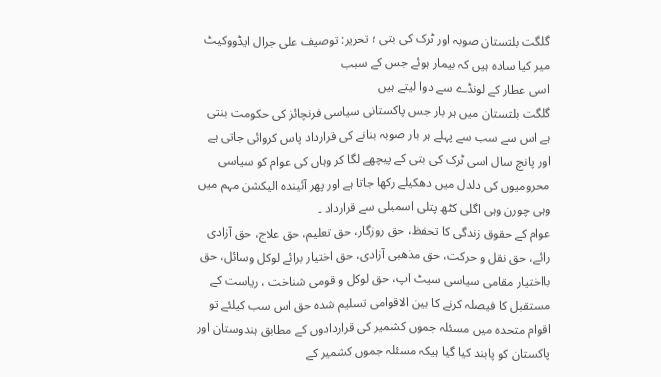گلگت بلتستان صوبہ اور ٹرک کی بتی ؛ تحرير: توصیف علی جرال ایڈووکیٹ
میر کیا سادہ ہیں کہ بیمار ہوئے جس کے سبب
اسی عطار کے لونڈے سے دوا لیتے ہیں
گلگت بلتستان میں ہر بار جس پاکستانی سیاسی فرنچائز کی حکومت بنتی ہے اس سے سب سے پہلے ہر بار صوبہ بنانے کی قرارداد پاس کروائی جاتی ہے اور پانچ سال اسی ٹرک کی بتی کے پیچھے لگا کر وہاں کی عوام کو سیاسی محرومیوں کی دلدل میں دھکیلے رکھا جاتا ہے اور پھر آئیندہ الیکشن مہم میں وہی چورن وہی اگلی کٹھ پتلی اسمبلی سے قرارداد ۔
عوام کے حقوق زندگی کا تحفظ، حق روزگار، حق تعلیم، حق علاج، حق آزادی رائے، حق نقل و حرکت، حق مذھبی آزادی، حق اختیار برائے لوکل وسائل، حق بااختیار مقامی سیاسی سیٹ اپ، حق لوکل و قومی شناخت ، ریاست کے مستقبل کا فیصلہ کرنے کا بین الاقوامی تسلیم شدہ حق اس سب کیلئے تو اقوام متحدہ میں مسئلہ جموں کشمیر کی قراردادوں کے مطابق ہندوستان اور پاکستان کو پابند کیا گیا ہیکہ مسئلہ جموں کشمیر کے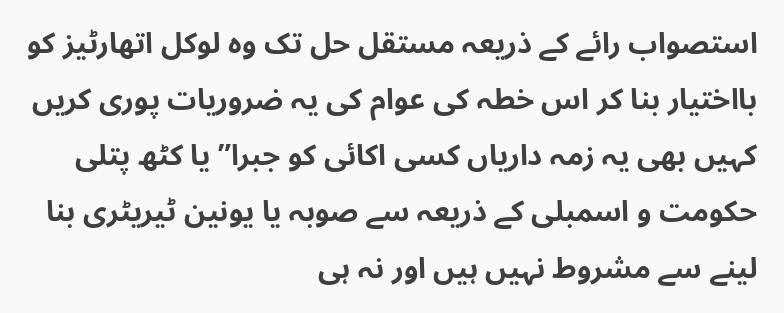استصواب رائے کے ذریعہ مستقل حل تک وہ لوکل اتھارٹیز کو بااختیار بنا کر اس خطہ کی عوام کی یہ ضروریات پوری کریں کہیں بھی یہ زمہ داریاں کسی اکائی کو جبرا” یا کٹھ پتلی حکومت و اسمبلی کے ذریعہ سے صوبہ یا یونین ٹیریٹری بنا لینے سے مشروط نہیں ہیں اور نہ ہی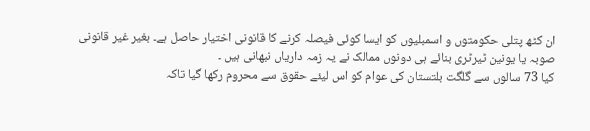ان کٹھ پتلی حکومتوں و اسمبلیوں کو ایسا کوئی فیصلہ کرنے کا قانونی اختیار حاصل ہے۔ بغیر غیر قانونی صوبہ یا یونین ٹیرٹری بنائے ہی دونوں ممالک نے یہ زمہ داریاں نبھانی ہیں ۔
کیا 73 سالوں سے گلگت بلتستان کی عوام کو اس لیئے حقوق سے محروم رکھا گیا تاکہ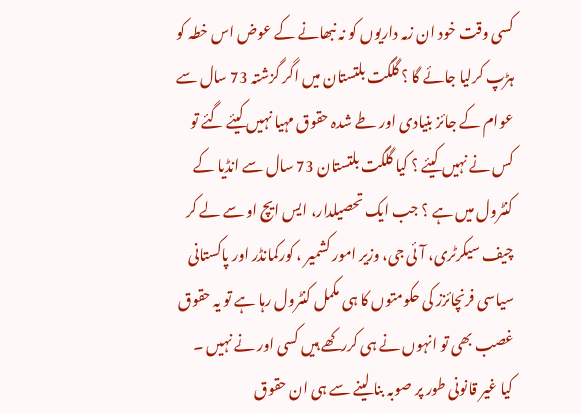کسی وقت خود ان زمہ داریوں کو نہ نبھانے کے عوض اس خطہ کو ہڑپ کرلیا جائے گا ؟ گلگت بلتستان میں اگر گزشتہ 73 سال سے عوام کے جائز بنیادی اور طے شدہ حقوق مہیا نہیں کیئے گئے تو کس نے نہیں کیئے ؟ کیا گلگت بلتستان 73 سال سے انڈیا کے کنٹرول میں ہے ؟ جب ایک تحصیلدار، ایس ایچ او سے لے کر چیف سیکرٹری، آئی جی، وزیر امور کشمیر ، کورکمانڈر اور پاکستانی سیاسی فرنچائزز کی حکومتوں کا ہی مکمل کنٹرول رہا ہے تو یہ حقوق غصب بھی تو انہوں نے ہی کررکھے ہیں کسی اور نے نہیں ۔
کیا غیر قانونی طور پر صوبہ بنا لینے سے ہی ان حقوق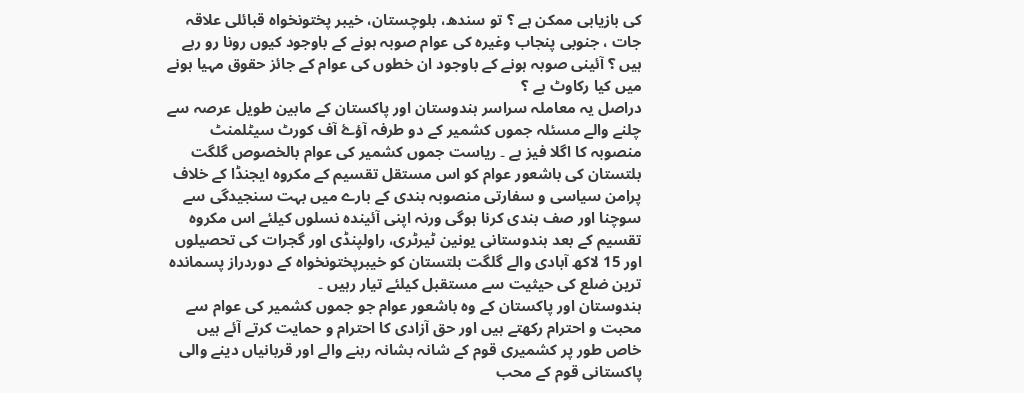کی بازیابی ممکن ہے ؟ تو سندھ، بلوچستان، خیبر پختونخواہ قبائلی علاقہ جات ، جنوبی پنجاب وغیرہ کی عوام صوبہ ہونے کے باوجود کیوں رونا رو رہے ہیں ؟ آئینی صوبہ ہونے کے باوجود ان خطوں کی عوام کے جائز حقوق مہیا ہونے میں کیا رکاوٹ ہے ؟
دراصل یہ معاملہ سراسر ہندوستان اور پاکستان کے مابین طویل عرصہ سے چلنے والے مسئلہ جموں کشمیر کے دو طرفہ آؤۓ آف کورٹ سيٹلمنٹ منصوبہ کا اگلا فیز ہے ۔ ریاست جموں کشمیر کی عوام بالخصوص گلگت بلتستان کی باشعور عوام کو اس مستقل تقسیم کے مکروہ ایجنڈا کے خلاف پرامن سیاسی و سفارتی منصوبہ بندی کے بارے میں بہت سنجیدگی سے سوچنا اور صف بندی کرنا ہوگی ورنہ اپنی آئیندہ نسلوں کیلئے اس مکروہ تقسیم کے بعد ہندوستانی یونین ٹیرٹری، راولپنڈی اور گجرات کی تحصیلوں اور 15 لاکھ آبادی والے گلگت بلتستان کو خیبرپختونخواہ کے دوردراز پسماندہ ترین ضلع کی حیثیت سے مستقبل کیلئے تیار رہیں ۔
ہندوستان اور پاکستان کے وہ باشعور عوام جو جموں کشمیر کی عوام سے محبت و احترام رکھتے ہیں اور حق آزادی کا احترام و حمایت کرتے آئے ہیں خاص طور پر کشمیری قوم کے شانہ بشانہ رہنے والے اور قربانیاں دینے والی پاکستانی قوم کے محب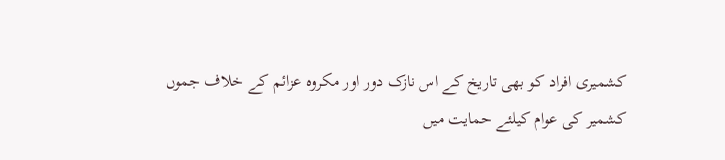کشمیری افراد کو بھی تاریخ کے اس نازک دور اور مکروہ عزائم کے خلاف جموں کشمیر کی عوام کیلئے حمایت میں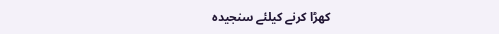کھڑا کرنے کیلئے سنجیدہ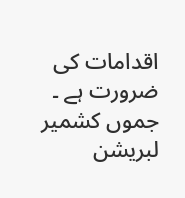اقدامات کی ضرورت ہے ۔
جموں کشمير لبريشن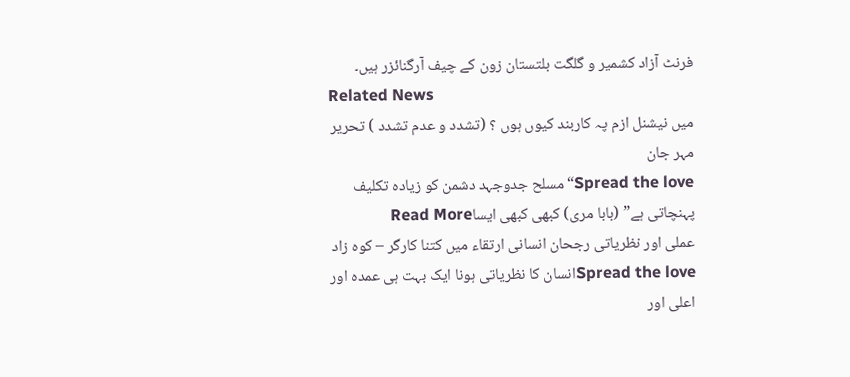فرنٹ آزاد کشمیر و گلگت بلتستان زون کے چیف آرگنائزر ہيں۔
Related News
میں نیشنل ازم پہ کاربند کیوں ہوں ؟ (تشدد و عدم تشدد ) تحریر مہر جان
Spread the love“مسلح جدوجہد دشمن کو زیادہ تکلیف پہنچاتی ہے” (بابا مری) کبھی کبھی ایساRead More
عملی اور نظریاتی رجحان انسانی ارتقاء میں کتنا کارگر – کوہ زاد
Spread the loveانسان کا نظریاتی ہونا ایک بہت ہی عمدہ اور اعلی اور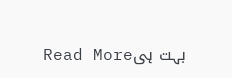بہت ہیRead More